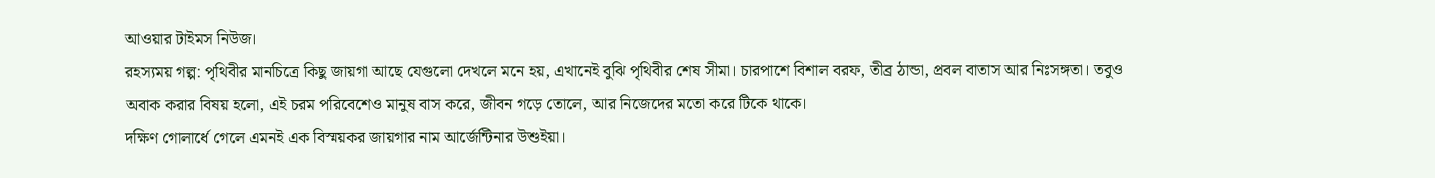আওয়ার টাইমস নিউজ।
রহস্যময় গল্প: পৃথিবীর মানচিত্রে কিছু জায়গা আছে যেগুলো দেখলে মনে হয়, এখানেই বুঝি পৃথিবীর শেষ সীমা। চারপাশে বিশাল বরফ, তীব্র ঠান্ডা, প্রবল বাতাস আর নিঃসঙ্গতা। তবুও অবাক করার বিষয় হলো, এই চরম পরিবেশেও মানুষ বাস করে, জীবন গড়ে তোলে, আর নিজেদের মতো করে টিকে থাকে।
দক্ষিণ গোলার্ধে গেলে এমনই এক বিস্ময়কর জায়গার নাম আর্জেন্টিনার উশুইয়া।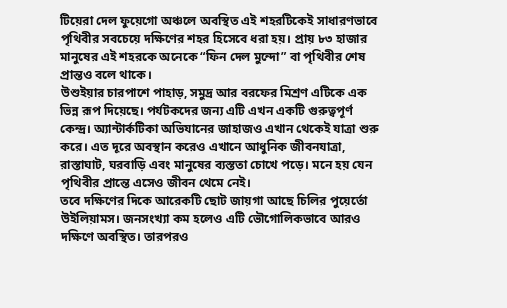টিয়েরা দেল ফুয়েগো অঞ্চলে অবস্থিত এই শহরটিকেই সাধারণভাবে পৃথিবীর সবচেয়ে দক্ষিণের শহর হিসেবে ধরা হয়। প্রায় ৮৩ হাজার মানুষের এই শহরকে অনেকে “ফিন দেল মুন্দো” বা পৃথিবীর শেষ প্রান্তও বলে থাকে।
উশুইয়ার চারপাশে পাহাড়, সমুদ্র আর বরফের মিশ্রণ এটিকে এক ভিন্ন রূপ দিয়েছে। পর্যটকদের জন্য এটি এখন একটি গুরুত্বপূর্ণ কেন্দ্র। অ্যান্টার্কটিকা অভিযানের জাহাজও এখান থেকেই যাত্রা শুরু করে। এত দূরে অবস্থান করেও এখানে আধুনিক জীবনযাত্রা, রাস্তাঘাট, ঘরবাড়ি এবং মানুষের ব্যস্ততা চোখে পড়ে। মনে হয় যেন পৃথিবীর প্রান্তে এসেও জীবন থেমে নেই।
তবে দক্ষিণের দিকে আরেকটি ছোট জায়গা আছে চিলির পুয়ের্তো উইলিয়ামস। জনসংখ্যা কম হলেও এটি ভৌগোলিকভাবে আরও দক্ষিণে অবস্থিত। তারপরও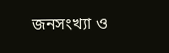জনসংখ্যা ও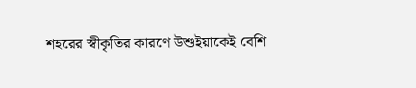শহরের স্বীকৃতির কারণে উশুইয়াকেই বেশি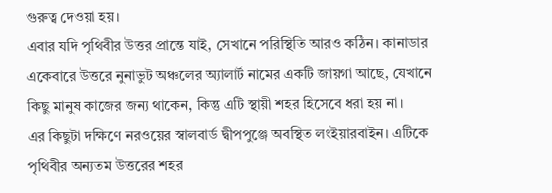গুরুত্ব দেওয়া হয়।
এবার যদি পৃথিবীর উত্তর প্রান্তে যাই, সেখানে পরিস্থিতি আরও কঠিন। কানাডার একেবারে উত্তরে নুনাভুট অঞ্চলের অ্যালার্ট নামের একটি জায়গা আছে, যেখানে কিছু মানুষ কাজের জন্য থাকেন, কিন্তু এটি স্থায়ী শহর হিসেবে ধরা হয় না।
এর কিছুটা দক্ষিণে নরওয়ের স্বালবার্ড দ্বীপপুঞ্জে অবস্থিত লংইয়ারবাইন। এটিকে পৃথিবীর অন্যতম উত্তরের শহর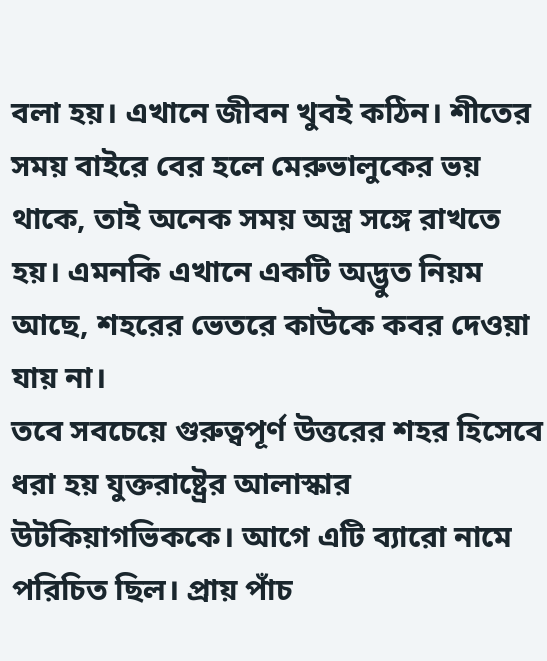বলা হয়। এখানে জীবন খুবই কঠিন। শীতের সময় বাইরে বের হলে মেরুভালুকের ভয় থাকে, তাই অনেক সময় অস্ত্র সঙ্গে রাখতে হয়। এমনকি এখানে একটি অদ্ভুত নিয়ম আছে, শহরের ভেতরে কাউকে কবর দেওয়া যায় না।
তবে সবচেয়ে গুরুত্বপূর্ণ উত্তরের শহর হিসেবে ধরা হয় যুক্তরাষ্ট্রের আলাস্কার উটকিয়াগভিককে। আগে এটি ব্যারো নামে পরিচিত ছিল। প্রায় পাঁচ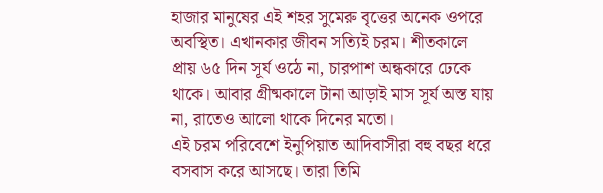হাজার মানুষের এই শহর সুমেরু বৃত্তের অনেক ওপরে অবস্থিত। এখানকার জীবন সত্যিই চরম। শীতকালে প্রায় ৬৫ দিন সূর্য ওঠে না, চারপাশ অন্ধকারে ঢেকে থাকে। আবার গ্রীষ্মকালে টানা আড়াই মাস সূর্য অস্ত যায় না, রাতেও আলো থাকে দিনের মতো।
এই চরম পরিবেশে ইনুপিয়াত আদিবাসীরা বহু বছর ধরে বসবাস করে আসছে। তারা তিমি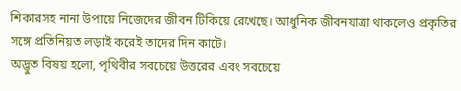শিকারসহ নানা উপায়ে নিজেদের জীবন টিকিয়ে রেখেছে। আধুনিক জীবনযাত্রা থাকলেও প্রকৃতির সঙ্গে প্রতিনিয়ত লড়াই করেই তাদের দিন কাটে।
অদ্ভুত বিষয় হলো, পৃথিবীর সবচেয়ে উত্তরের এবং সবচেয়ে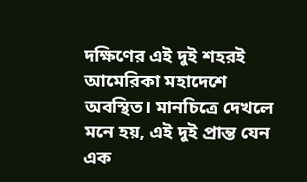দক্ষিণের এই দুই শহরই আমেরিকা মহাদেশে অবস্থিত। মানচিত্রে দেখলে মনে হয়, এই দুই প্রান্ত যেন এক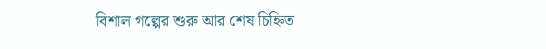বিশাল গল্পের শুরু আর শেষ চিহ্নিত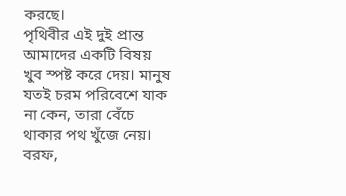করছে।
পৃথিবীর এই দুই প্রান্ত আমাদের একটি বিষয় খুব স্পষ্ট করে দেয়। মানুষ যতই চরম পরিবেশে যাক না কেন, তারা বেঁচে থাকার পথ খুঁজে নেয়। বরফ,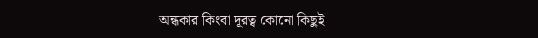অন্ধকার কিংবা দূরত্ব কোনো কিছুই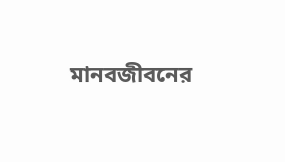মানবজীবনের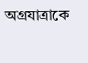অগ্রযাত্রাকে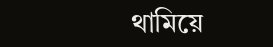থামিয়ে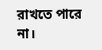রাখতে পারে না।